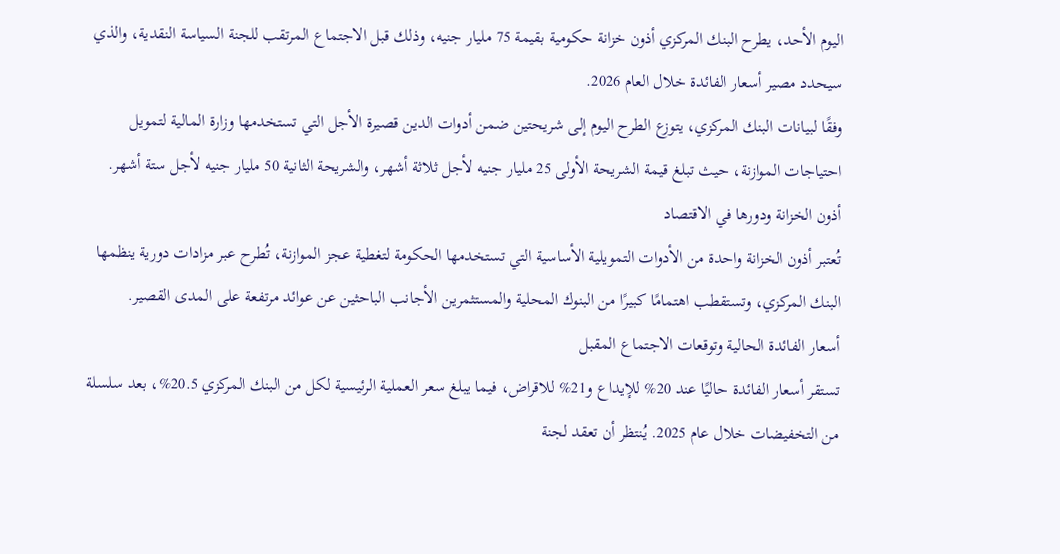اليوم الأحد، يطرح البنك المركزي أذون خزانة حكومية بقيمة 75 مليار جنيه، وذلك قبل الاجتماع المرتقب للجنة السياسة النقدية، والذي سيحدد مصير أسعار الفائدة خلال العام 2026.
وفقًا لبيانات البنك المركزي، يتوزع الطرح اليوم إلى شريحتين ضمن أدوات الدين قصيرة الأجل التي تستخدمها وزارة المالية لتمويل احتياجات الموازنة، حيث تبلغ قيمة الشريحة الأولى 25 مليار جنيه لأجل ثلاثة أشهر، والشريحة الثانية 50 مليار جنيه لأجل ستة أشهر.
أذون الخزانة ودورها في الاقتصاد
تُعتبر أذون الخزانة واحدة من الأدوات التمويلية الأساسية التي تستخدمها الحكومة لتغطية عجز الموازنة، تُطرح عبر مزادات دورية ينظمها البنك المركزي، وتستقطب اهتمامًا كبيرًا من البنوك المحلية والمستثمرين الأجانب الباحثين عن عوائد مرتفعة على المدى القصير.
أسعار الفائدة الحالية وتوقعات الاجتماع المقبل
تستقر أسعار الفائدة حاليًا عند 20% للإيداع و21% للاقراض، فيما يبلغ سعر العملية الرئيسية لكل من البنك المركزي 20.5%، بعد سلسلة من التخفيضات خلال عام 2025. يُنتظر أن تعقد لجنة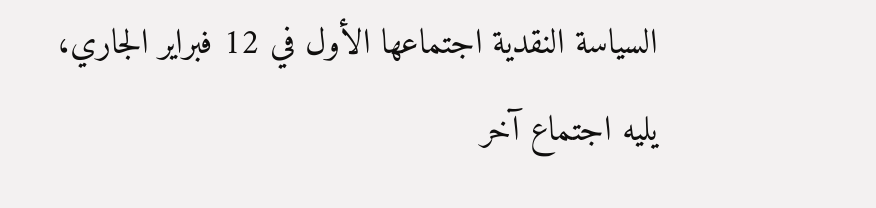السياسة النقدية اجتماعها الأول في 12 فبراير الجاري، يليه اجتماع آخر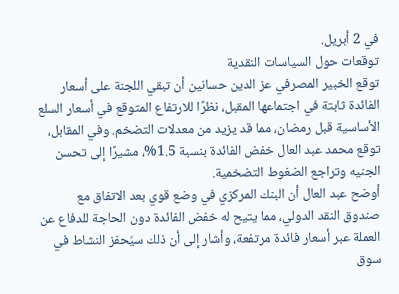في 2 أبريل.
توقعات حول السياسات النقدية
توقع الخبير المصرفي عز الدين حسانين أن تبقي اللجنة على أسعار الفائدة ثابتة في اجتماعها المقبل، نظرًا للارتفاع المتوقع في أسعار السلع الأساسية قبل رمضان، مما قد يزيد من معدلات التضخم. وفي المقابل، توقع محمد عبد العال خفض الفائدة بنسبة 1.5%، مشيرًا إلى تحسن الجنيه وتراجع الضغوط التضخمية.
أوضح عبد العال أن البنك المركزي في وضع قوي بعد الاتفاق مع صندوق النقد الدولي، مما يتيح له خفض الفائدة دون الحاجة للدفاع عن العملة عبر أسعار فائدة مرتفعة، وأشار إلى أن ذلك سيُحفز النشاط في سوق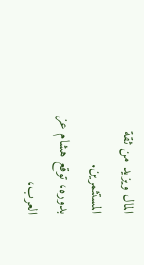المال ويزيد من ثقة المستثمرين.
بدوره، توقع هشام عز العرب،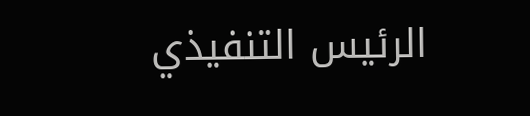الرئيس التنفيذي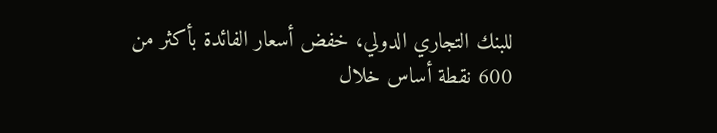للبنك التجاري الدولي، خفض أسعار الفائدة بأكثر من 600 نقطة أساس خلال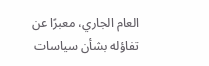العام الجاري، معبرًا عن تفاؤله بشأن سياسات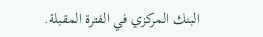البنك المركزي في الفترة المقبلة.